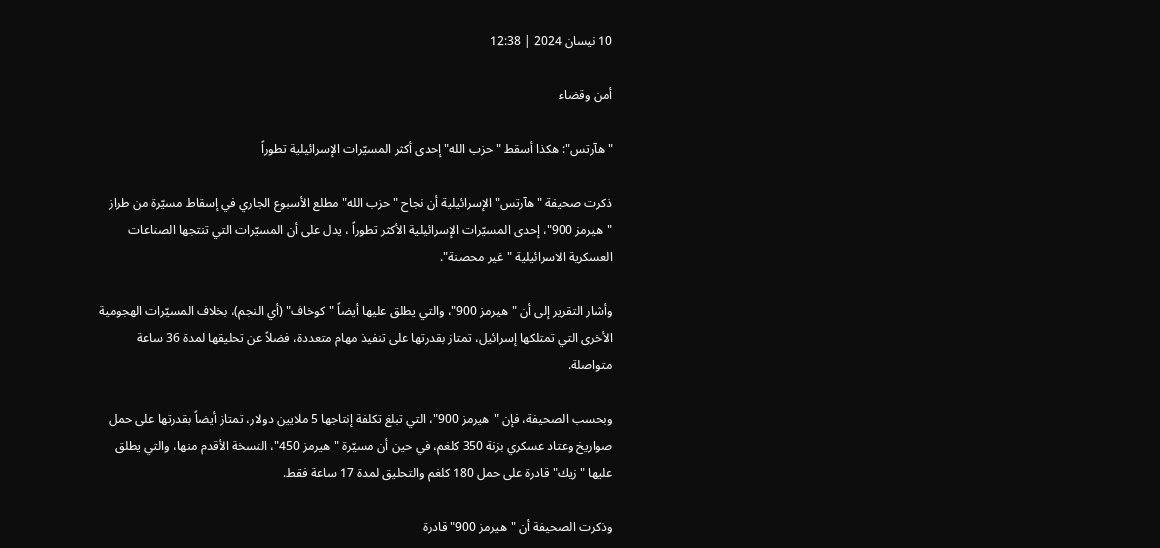10 نيسان 2024 | 12:38

أمن وقضاء

"هآرتس": هكذا أسقط "حزب الله" إحدى أكثر المسيّرات الإسرائيلية تطوراً

ذكرت صحيفة "هآرتس" الإسرائيلية أن نجاح "حزب الله" مطلع الأسبوع الجاري في إسقاط مسيّرة من طراز "هيرمز 900"، إحدى المسيّرات الإسرائيلية الأكثر تطوراً ، يدل على أن المسيّرات التي تنتجها الصناعات العسكرية الاسرائيلية "غير محصنة".

وأشار التقرير إلى أن "هيرمز 900"، والتي يطلق عليها أيضاً "كوخاف" (أي النجم)، بخلاف المسيّرات الهجومية الأخرى التي تمتلكها إسرائيل، تمتاز بقدرتها على تنفيذ مهام متعددة، فضلاً عن تحليقها لمدة 36 ساعة متواصلة.

وبحسب الصحيفة، فإن "هيرمز 900"، التي تبلغ تكلفة إنتاجها 5 ملايين دولار، تمتاز أيضاً بقدرتها على حمل صواريخ وعتاد عسكري بزنة 350 كلغم، في حين أن مسيّرة "هيرمز 450"، النسخة الأقدم منها، والتي يطلق عليها "زيك" قادرة على حمل 180 كلغم والتحليق لمدة 17 ساعة فقط.

وذكرت الصحيفة أن "هيرمز 900" قادرة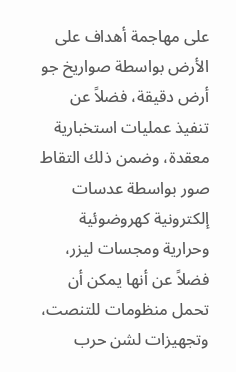على مهاجمة أهداف على الأرض بواسطة صواريخ جو أرض دقيقة، فضلاً عن تنفيذ عمليات استخبارية معقدة، وضمن ذلك التقاط صور بواسطة عدسات إلكترونية كهروضوئية وحرارية ومجسات ليزر، فضلاً عن أنها يمكن أن تحمل منظومات للتنصت، وتجهيزات لشن حرب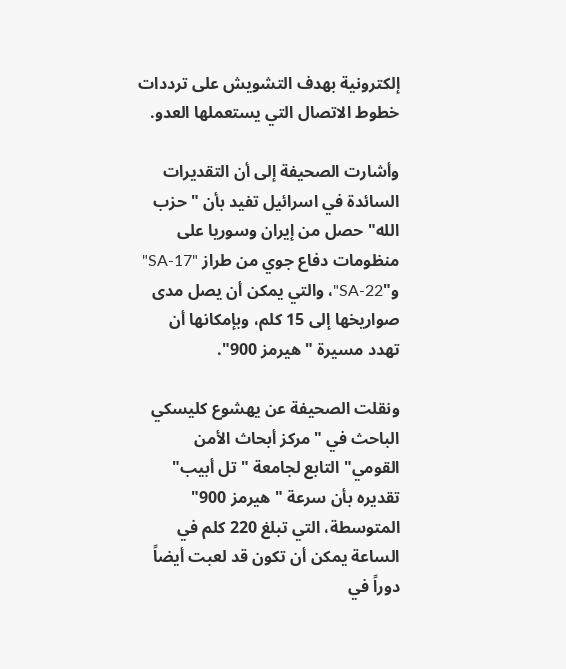إلكترونية بهدف التشويش على ترددات خطوط الاتصال التي يستعملها العدو.

وأشارت الصحيفة إلى أن التقديرات السائدة في اسرائيل تفيد بأن "حزب الله" حصل من إيران وسوريا على منظومات دفاع جوي من طراز "SA-17" و"SA-22"، والتي يمكن أن يصل مدى صواريخها إلى 15 كلم، وبإمكانها أن تهدد مسيرة "هيرمز 900".

ونقلت الصحيفة عن يهشوع كليسكي الباحث في "مركز أبحاث الأمن القومي" التابع لجامعة "تل أبيب" تقديره بأن سرعة "هيرمز 900" المتوسطة، التي تبلغ 220 كلم في الساعة يمكن أن تكون قد لعبت أيضاً دوراً في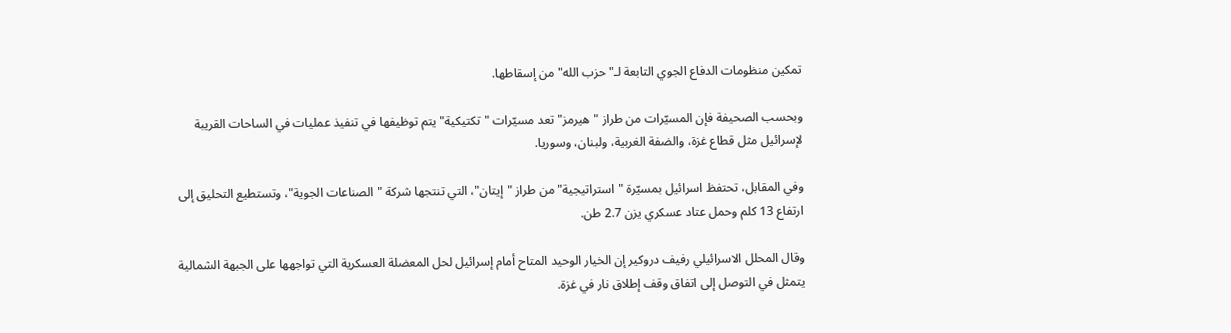تمكين منظومات الدفاع الجوي التابعة لـ"حزب الله" من إسقاطها.

وبحسب الصحيفة فإن المسيّرات من طراز "هيرمز" تعد مسيّرات "تكتيكية" يتم توظيفها في تنفيذ عمليات في الساحات القريبة لإسرائيل مثل قطاع غزة، والضفة الغربية، ولبنان، وسوريا.

وفي المقابل، تحتفظ اسرائيل بمسيّرة "استراتيجية" من طراز "إيتان"، التي تنتجها شركة "الصناعات الجوية"، وتستطيع التحليق إلى ارتفاع 13 كلم وحمل عتاد عسكري يزن 2.7 طن.

وقال المحلل الاسرائيلي رفيف دروكير إن الخيار الوحيد المتاح أمام إسرائيل لحل المعضلة العسكرية التي تواجهها على الجبهة الشمالية يتمثل في التوصل إلى اتفاق وقف إطلاق نار في غزة.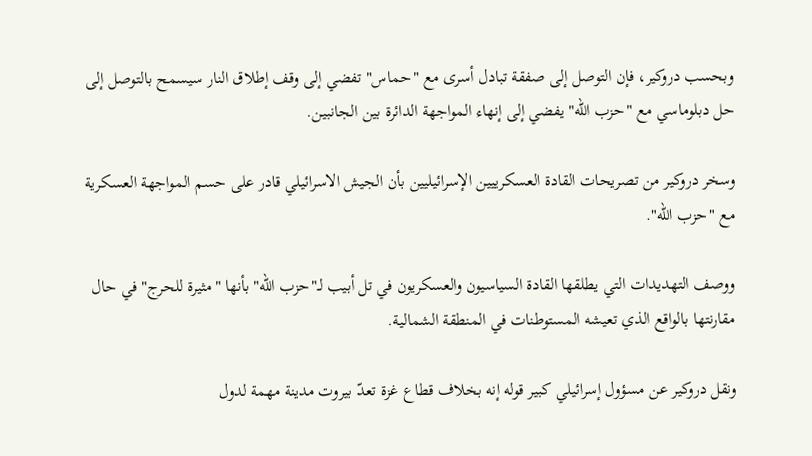وبحسب دروكير، فإن التوصل إلى صفقة تبادل أسرى مع "حماس" تفضي إلى وقف إطلاق النار سيسمح بالتوصل إلى حل دبلوماسي مع "حزب الله" يفضي إلى إنهاء المواجهة الدائرة بين الجانبين.

وسخر دروكير من تصريحات القادة العسكرييين الإسرائيليين بأن الجيش الاسرائيلي قادر على حسم المواجهة العسكرية مع "حزب الله".

ووصف التهديدات التي يطلقها القادة السياسيون والعسكريون في تل أبيب لـ"حزب الله" بأنها "مثيرة للحرج" في حال مقارنتها بالواقع الذي تعيشه المستوطنات في المنطقة الشمالية.

ونقل دروكير عن مسؤول إسرائيلي كبير قوله إنه بخلاف قطاع غزة تعدّ بيروت مدينة مهمة لدول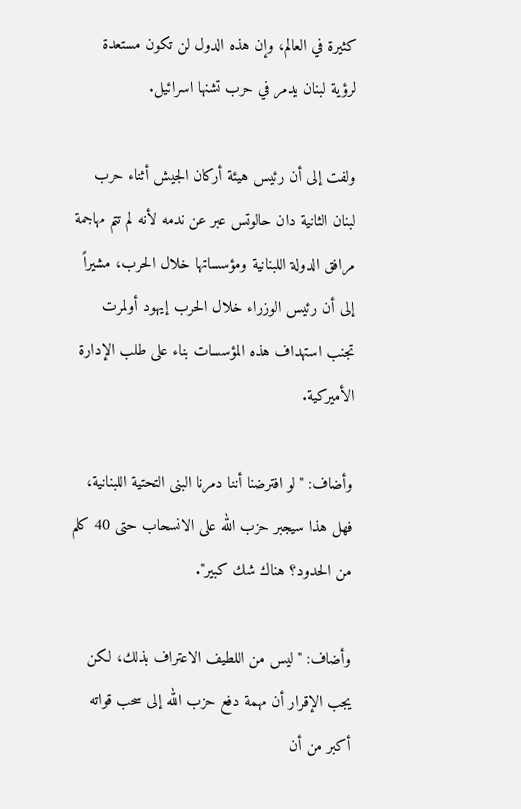كثيرة في العالم، وإن هذه الدول لن تكون مستعدة لرؤية لبنان يدمر في حرب تشنها اسرائيل.

ولفت إلى أن رئيس هيئة أركان الجيش أثناء حرب لبنان الثانية دان حالوتس عبر عن ندمه لأنه لم تتم مهاجمة مرافق الدولة اللبنانية ومؤسساتها خلال الحرب، مشيراً إلى أن رئيس الوزراء خلال الحرب إيهود أولمرت تجنب استهداف هذه المؤسسات بناء على طلب الإدارة الأميركية.

وأضاف: "لو افترضنا أننا دمرنا البنى التحتية اللبنانية، فهل هذا سيجبر حزب الله على الانسحاب حتى 40 كلم من الحدود؟ هناك شك كبير".

وأضاف: "ليس من اللطيف الاعتراف بذلك، لكن يجب الإقرار أن مهمة دفع حزب الله إلى سحب قواته أكبر من أن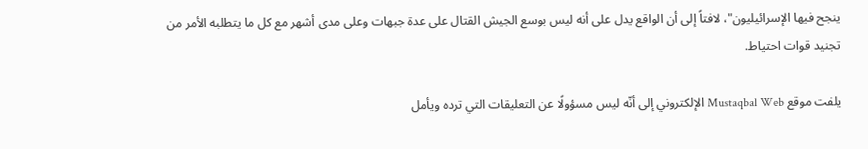ينجح فيها الإسرائيليون"، لافتاً إلى أن الواقع يدل على أنه ليس بوسع الجيش القتال على عدة جبهات وعلى مدى أشهر مع كل ما يتطلبه الأمر من تجنيد قوات احتياط.

يلفت موقع Mustaqbal Web الإلكتروني إلى أنّه ليس مسؤولًا عن التعليقات التي ترده ويأمل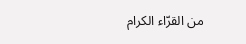من القرّاء الكرام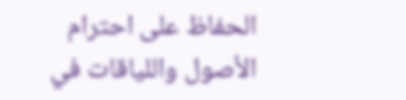الحفاظ على احترام الأصول واللياقات في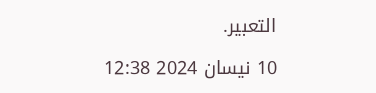التعبير.

10 نيسان 2024 12:38